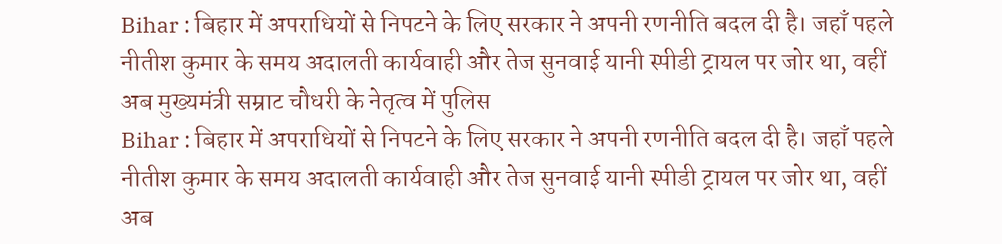Bihar : बिहार में अपराधियों से निपटने के लिए सरकार ने अपनी रणनीति बदल दी है। जहाँ पहले नीतीश कुमार के समय अदालती कार्यवाही और तेज सुनवाई यानी स्पीडी ट्रायल पर जोर था, वहीं अब मुख्यमंत्री सम्राट चौधरी के नेतृत्व में पुलिस
Bihar : बिहार में अपराधियों से निपटने के लिए सरकार ने अपनी रणनीति बदल दी है। जहाँ पहले नीतीश कुमार के समय अदालती कार्यवाही और तेज सुनवाई यानी स्पीडी ट्रायल पर जोर था, वहीं अब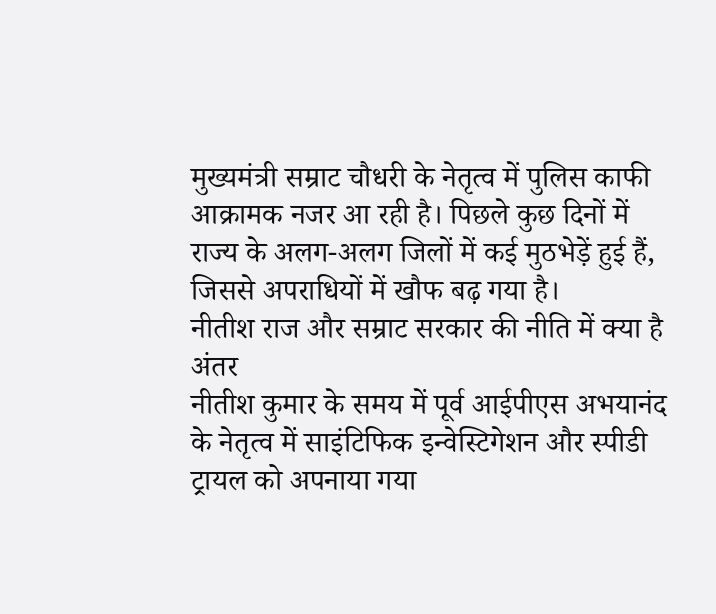मुख्यमंत्री सम्राट चौधरी के नेतृत्व में पुलिस काफी आक्रामक नजर आ रही है। पिछले कुछ दिनों में राज्य के अलग-अलग जिलों में कई मुठभेड़ें हुई हैं, जिससे अपराधियों में खौफ बढ़ गया है।
नीतीश राज और सम्राट सरकार की नीति में क्या है अंतर
नीतीश कुमार के समय में पूर्व आईपीएस अभयानंद के नेतृत्व में साइंटिफिक इन्वेस्टिगेशन और स्पीडी ट्रायल को अपनाया गया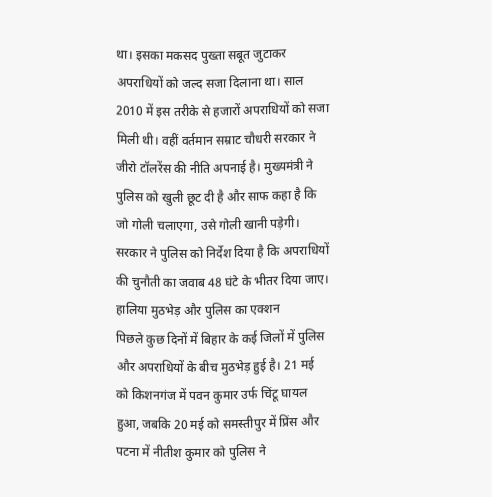था। इसका मकसद पुख्ता सबूत जुटाकर अपराधियों को जल्द सजा दिलाना था। साल 2010 में इस तरीके से हजारों अपराधियों को सजा मिली थी। वहीं वर्तमान सम्राट चौधरी सरकार ने जीरो टॉलरेंस की नीति अपनाई है। मुख्यमंत्री ने पुलिस को खुली छूट दी है और साफ कहा है कि जो गोली चलाएगा, उसे गोली खानी पड़ेगी। सरकार ने पुलिस को निर्देश दिया है कि अपराधियों की चुनौती का जवाब 48 घंटे के भीतर दिया जाए।
हालिया मुठभेड़ और पुलिस का एक्शन
पिछले कुछ दिनों में बिहार के कई जिलों में पुलिस और अपराधियों के बीच मुठभेड़ हुई है। 21 मई को किशनगंज में पवन कुमार उर्फ चिंटू घायल हुआ, जबकि 20 मई को समस्तीपुर में प्रिंस और पटना में नीतीश कुमार को पुलिस ने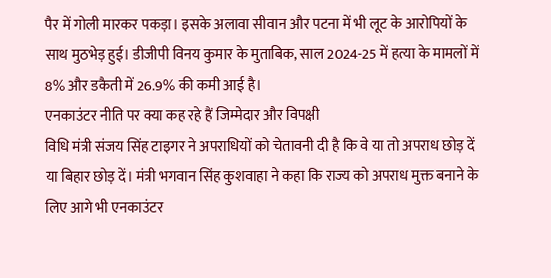पैर में गोली मारकर पकड़ा। इसके अलावा सीवान और पटना में भी लूट के आरोपियों के साथ मुठभेड़ हुई। डीजीपी विनय कुमार के मुताबिक, साल 2024-25 में हत्या के मामलों में 8% और डकैती में 26.9% की कमी आई है।
एनकाउंटर नीति पर क्या कह रहे हैं जिम्मेदार और विपक्षी
विधि मंत्री संजय सिंह टाइगर ने अपराधियों को चेतावनी दी है कि वे या तो अपराध छोड़ दें या बिहार छोड़ दें। मंत्री भगवान सिंह कुशवाहा ने कहा कि राज्य को अपराध मुक्त बनाने के लिए आगे भी एनकाउंटर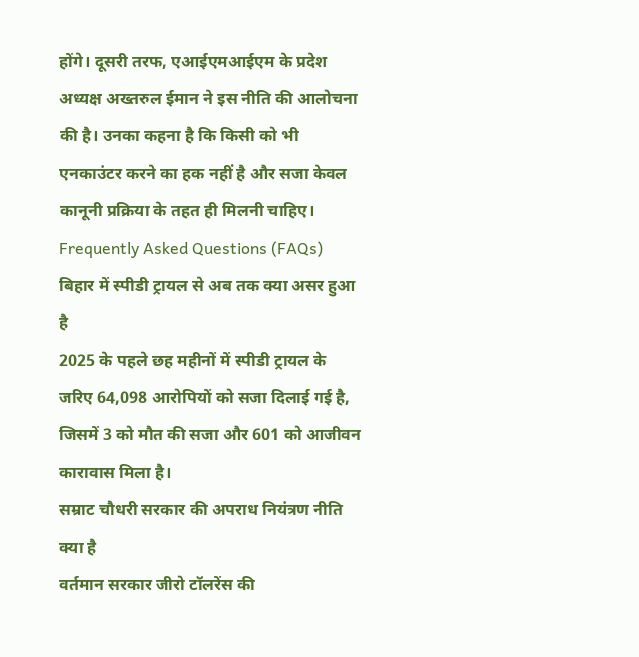होंगे। दूसरी तरफ, एआईएमआईएम के प्रदेश अध्यक्ष अख्तरुल ईमान ने इस नीति की आलोचना की है। उनका कहना है कि किसी को भी एनकाउंटर करने का हक नहीं है और सजा केवल कानूनी प्रक्रिया के तहत ही मिलनी चाहिए।
Frequently Asked Questions (FAQs)
बिहार में स्पीडी ट्रायल से अब तक क्या असर हुआ है
2025 के पहले छह महीनों में स्पीडी ट्रायल के जरिए 64,098 आरोपियों को सजा दिलाई गई है, जिसमें 3 को मौत की सजा और 601 को आजीवन कारावास मिला है।
सम्राट चौधरी सरकार की अपराध नियंत्रण नीति क्या है
वर्तमान सरकार जीरो टॉलरेंस की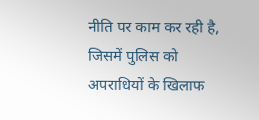नीति पर काम कर रही है, जिसमें पुलिस को अपराधियों के खिलाफ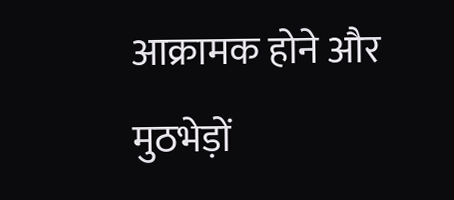आक्रामक होने और मुठभेड़ों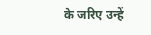के जरिए उन्हें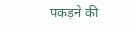पकड़ने की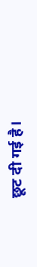छूट दी गई है।